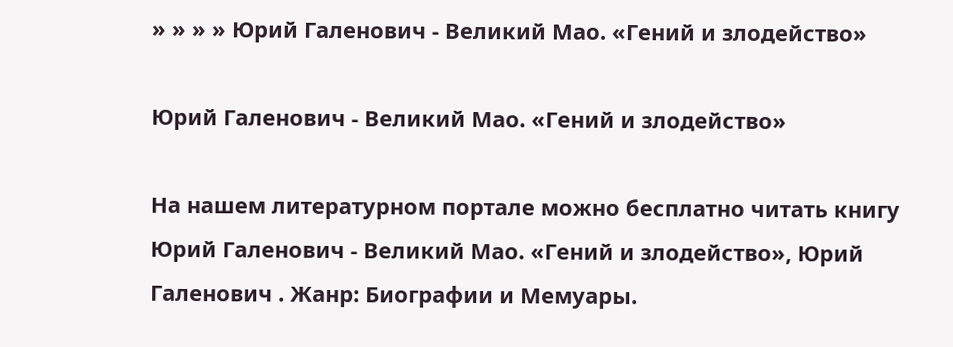» » » » Юрий Галенович - Великий Мао. «Гений и злодейство»

Юрий Галенович - Великий Мао. «Гений и злодейство»

На нашем литературном портале можно бесплатно читать книгу Юрий Галенович - Великий Мао. «Гений и злодейство», Юрий Галенович . Жанр: Биографии и Мемуары.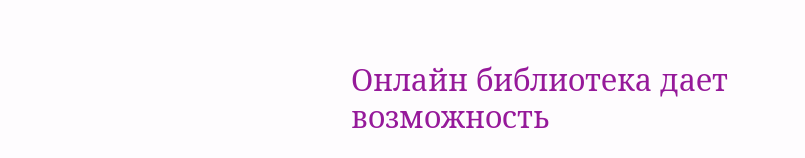Онлайн библиотека дает возможность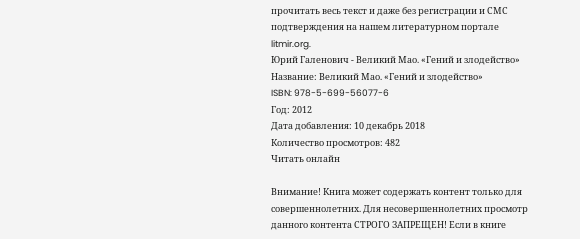прочитать весь текст и даже без регистрации и СМС подтверждения на нашем литературном портале litmir.org.
Юрий Галенович - Великий Мао. «Гений и злодейство»
Название: Великий Мао. «Гений и злодейство»
ISBN: 978-5-699-56077-6
Год: 2012
Дата добавления: 10 декабрь 2018
Количество просмотров: 482
Читать онлайн

Внимание! Книга может содержать контент только для совершеннолетних. Для несовершеннолетних просмотр данного контента СТРОГО ЗАПРЕЩЕН! Если в книге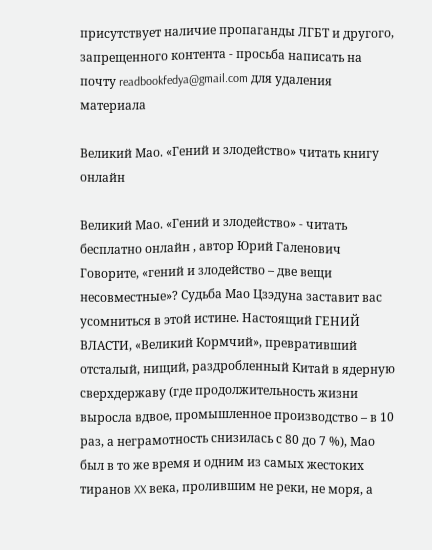присутствует наличие пропаганды ЛГБТ и другого, запрещенного контента - просьба написать на почту readbookfedya@gmail.com для удаления материала

Великий Мао. «Гений и злодейство» читать книгу онлайн

Великий Мао. «Гений и злодейство» - читать бесплатно онлайн , автор Юрий Галенович
Говорите, «гений и злодейство – две вещи несовместные»? Судьба Мао Цзэдуна заставит вас усомниться в этой истине. Настоящий ГЕНИЙ ВЛАСТИ, «Великий Кормчий», превративший отсталый, нищий, раздробленный Китай в ядерную сверхдержаву (где продолжительность жизни выросла вдвое, промышленное производство – в 10 раз, а неграмотность снизилась с 80 до 7 %), Мао был в то же время и одним из самых жестоких тиранов XX века, пролившим не реки, не моря, а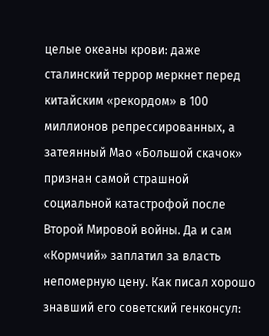целые океаны крови: даже сталинский террор меркнет перед китайским «рекордом» в 100 миллионов репрессированных, а затеянный Мао «Большой скачок» признан самой страшной социальной катастрофой после Второй Мировой войны. Да и сам «Кормчий» заплатил за власть непомерную цену. Как писал хорошо знавший его советский генконсул: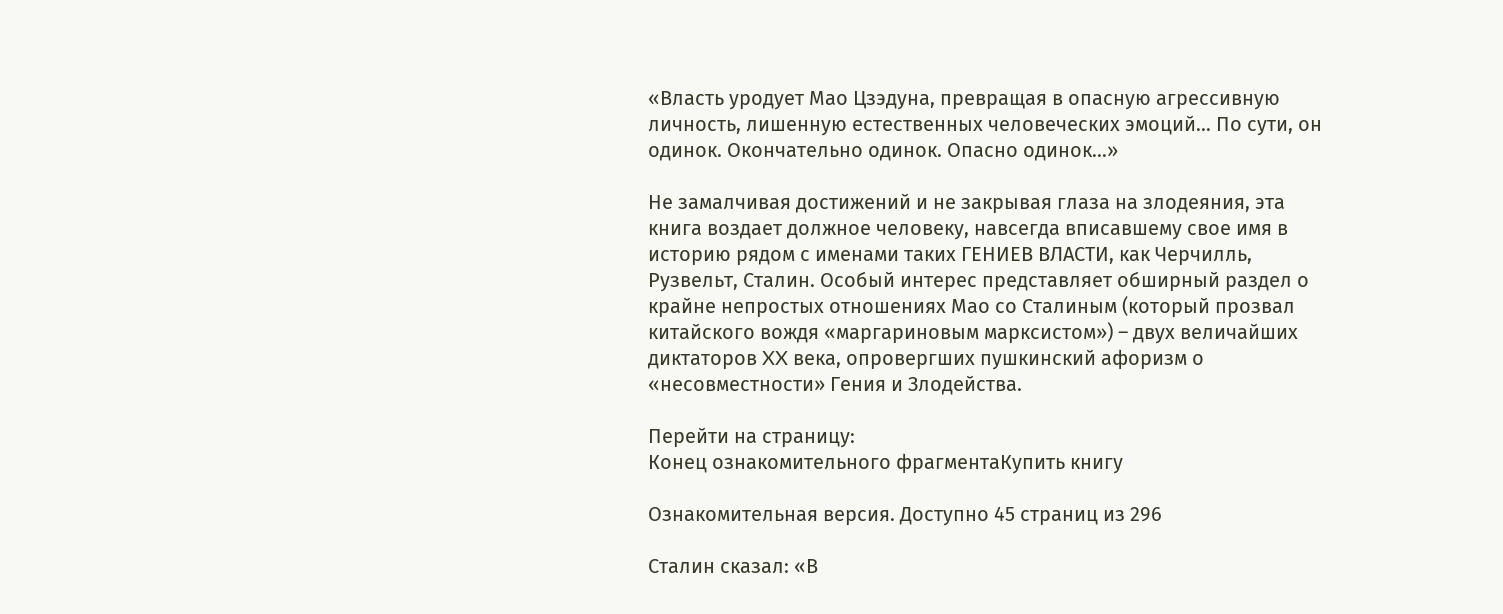«Власть уродует Мао Цзэдуна, превращая в опасную агрессивную личность, лишенную естественных человеческих эмоций… По сути, он одинок. Окончательно одинок. Опасно одинок…»

Не замалчивая достижений и не закрывая глаза на злодеяния, эта книга воздает должное человеку, навсегда вписавшему свое имя в историю рядом с именами таких ГЕНИЕВ ВЛАСТИ, как Черчилль, Рузвельт, Сталин. Особый интерес представляет обширный раздел о крайне непростых отношениях Мао со Сталиным (который прозвал китайского вождя «маргариновым марксистом») – двух величайших диктаторов XX века, опровергших пушкинский афоризм о «несовместности» Гения и Злодейства.

Перейти на страницу:
Конец ознакомительного фрагментаКупить книгу

Ознакомительная версия. Доступно 45 страниц из 296

Сталин сказал: «В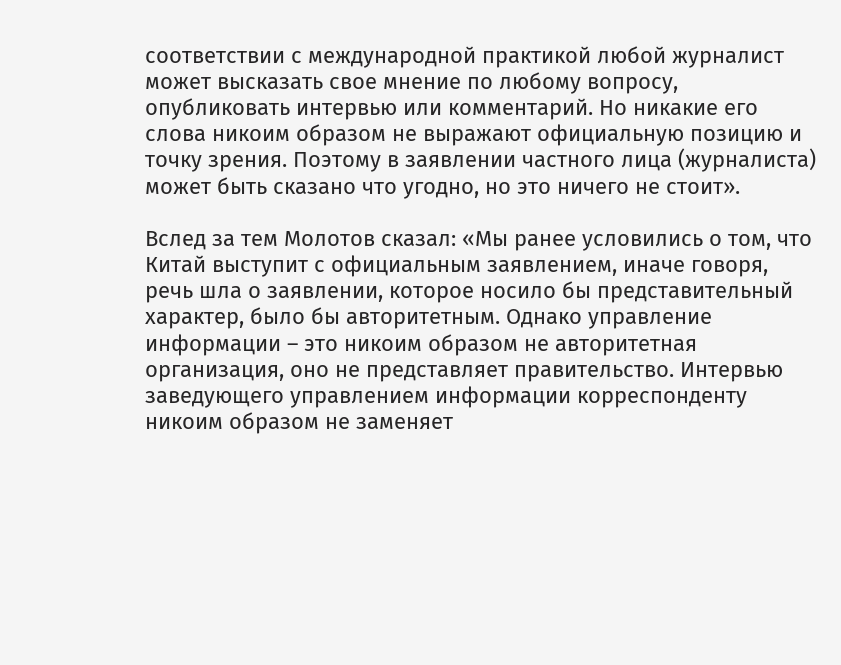соответствии с международной практикой любой журналист может высказать свое мнение по любому вопросу, опубликовать интервью или комментарий. Но никакие его слова никоим образом не выражают официальную позицию и точку зрения. Поэтому в заявлении частного лица (журналиста) может быть сказано что угодно, но это ничего не стоит».

Вслед за тем Молотов сказал: «Мы ранее условились о том, что Китай выступит с официальным заявлением, иначе говоря, речь шла о заявлении, которое носило бы представительный характер, было бы авторитетным. Однако управление информации – это никоим образом не авторитетная организация, оно не представляет правительство. Интервью заведующего управлением информации корреспонденту никоим образом не заменяет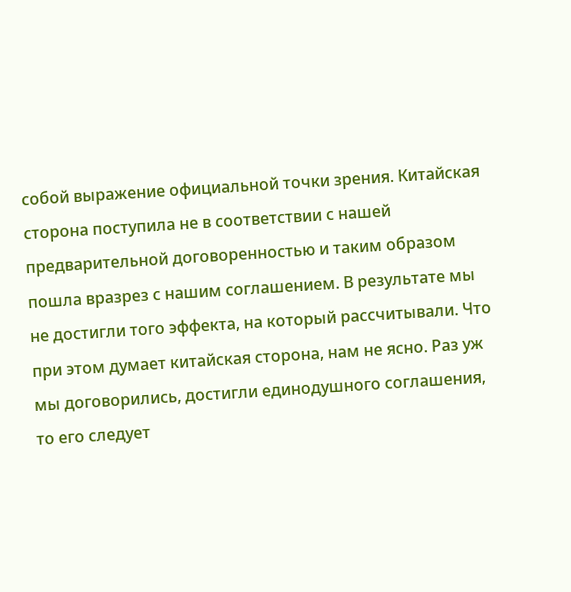собой выражение официальной точки зрения. Китайская сторона поступила не в соответствии с нашей предварительной договоренностью и таким образом пошла вразрез с нашим соглашением. В результате мы не достигли того эффекта, на который рассчитывали. Что при этом думает китайская сторона, нам не ясно. Раз уж мы договорились, достигли единодушного соглашения, то его следует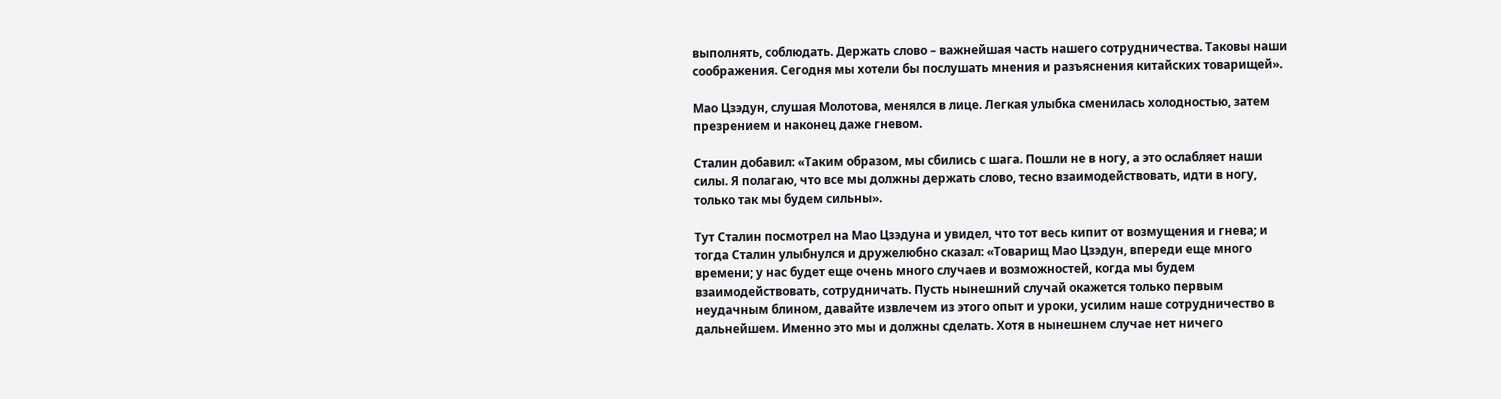выполнять, соблюдать. Держать слово – важнейшая часть нашего сотрудничества. Таковы наши соображения. Сегодня мы хотели бы послушать мнения и разъяснения китайских товарищей».

Мао Цзэдун, слушая Молотова, менялся в лице. Легкая улыбка сменилась холодностью, затем презрением и наконец даже гневом.

Сталин добавил: «Таким образом, мы сбились с шага. Пошли не в ногу, а это ослабляет наши силы. Я полагаю, что все мы должны держать слово, тесно взаимодействовать, идти в ногу, только так мы будем сильны».

Тут Сталин посмотрел на Мао Цзэдуна и увидел, что тот весь кипит от возмущения и гнева; и тогда Сталин улыбнулся и дружелюбно сказал: «Товарищ Мао Цзэдун, впереди еще много времени; у нас будет еще очень много случаев и возможностей, когда мы будем взаимодействовать, сотрудничать. Пусть нынешний случай окажется только первым неудачным блином, давайте извлечем из этого опыт и уроки, усилим наше сотрудничество в дальнейшем. Именно это мы и должны сделать. Хотя в нынешнем случае нет ничего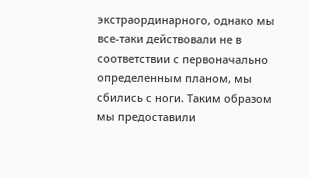экстраординарного, однако мы все-таки действовали не в соответствии с первоначально определенным планом, мы сбились с ноги. Таким образом мы предоставили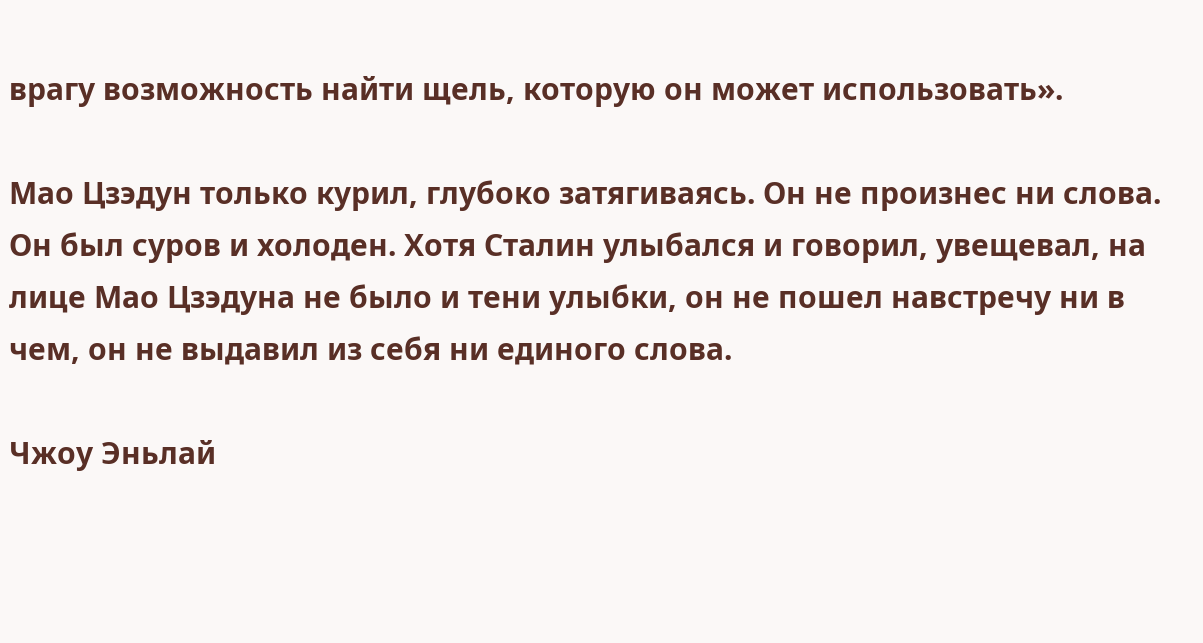врагу возможность найти щель, которую он может использовать».

Мао Цзэдун только курил, глубоко затягиваясь. Он не произнес ни слова. Он был суров и холоден. Хотя Сталин улыбался и говорил, увещевал, на лице Мао Цзэдуна не было и тени улыбки, он не пошел навстречу ни в чем, он не выдавил из себя ни единого слова.

Чжоу Эньлай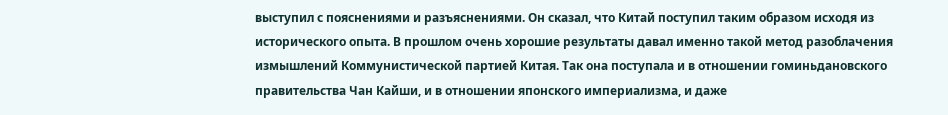выступил с пояснениями и разъяснениями. Он сказал, что Китай поступил таким образом исходя из исторического опыта. В прошлом очень хорошие результаты давал именно такой метод разоблачения измышлений Коммунистической партией Китая. Так она поступала и в отношении гоминьдановского правительства Чан Кайши, и в отношении японского империализма, и даже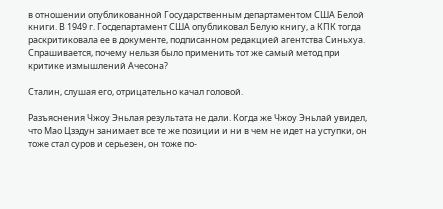в отношении опубликованной Государственным департаментом США Белой книги. В 1949 г. Госдепартамент США опубликовал Белую книгу, а КПК тогда раскритиковала ее в документе, подписанном редакцией агентства Синьхуа. Спрашивается, почему нельзя было применить тот же самый метод при критике измышлений Ачесона?

Сталин, слушая его, отрицательно качал головой.

Разъяснения Чжоу Эньлая результата не дали. Когда же Чжоу Эньлай увидел, что Мао Цзэдун занимает все те же позиции и ни в чем не идет на уступки, он тоже стал суров и серьезен, он тоже по-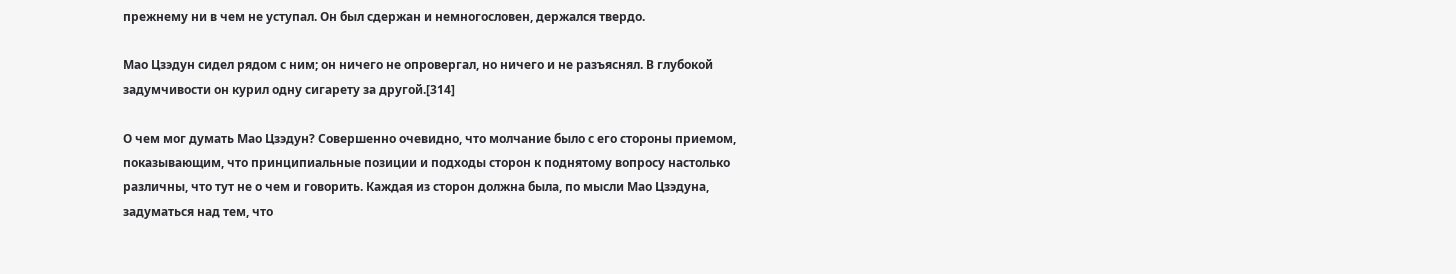прежнему ни в чем не уступал. Он был сдержан и немногословен, держался твердо.

Мао Цзэдун сидел рядом с ним; он ничего не опровергал, но ничего и не разъяснял. В глубокой задумчивости он курил одну сигарету за другой.[314]

О чем мог думать Мао Цзэдун? Совершенно очевидно, что молчание было с его стороны приемом, показывающим, что принципиальные позиции и подходы сторон к поднятому вопросу настолько различны, что тут не о чем и говорить. Каждая из сторон должна была, по мысли Мао Цзэдуна, задуматься над тем, что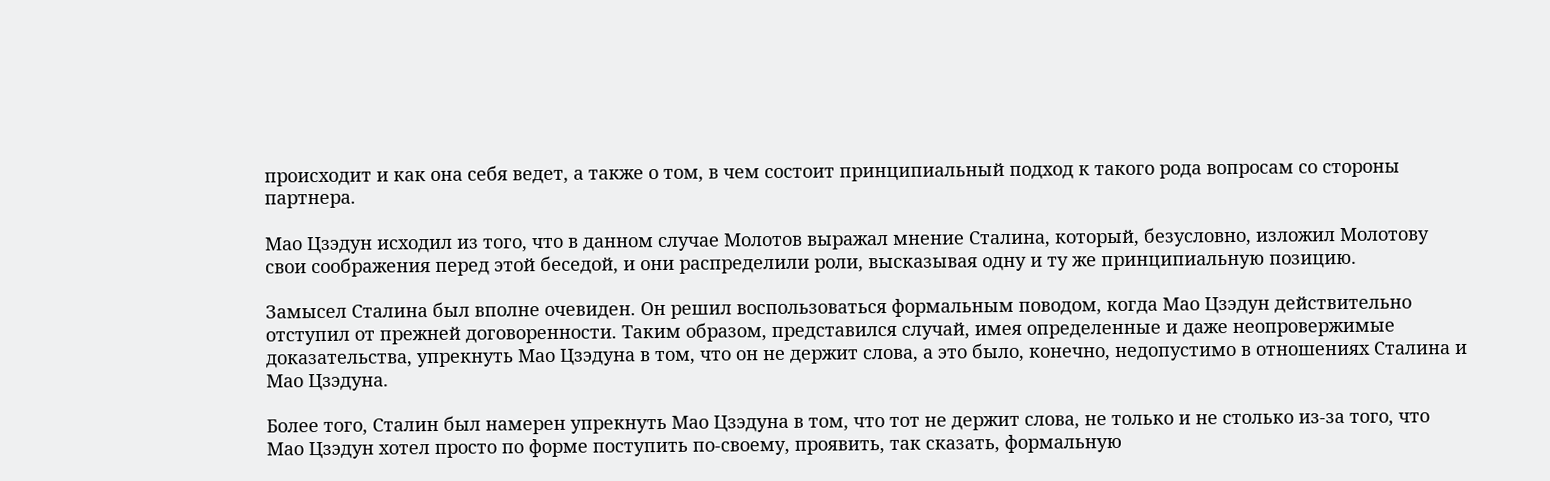происходит и как она себя ведет, а также о том, в чем состоит принципиальный подход к такого рода вопросам со стороны партнера.

Мао Цзэдун исходил из того, что в данном случае Молотов выражал мнение Сталина, который, безусловно, изложил Молотову свои соображения перед этой беседой, и они распределили роли, высказывая одну и ту же принципиальную позицию.

Замысел Сталина был вполне очевиден. Он решил воспользоваться формальным поводом, когда Мао Цзэдун действительно отступил от прежней договоренности. Таким образом, представился случай, имея определенные и даже неопровержимые доказательства, упрекнуть Мао Цзэдуна в том, что он не держит слова, а это было, конечно, недопустимо в отношениях Сталина и Мао Цзэдуна.

Более того, Сталин был намерен упрекнуть Мао Цзэдуна в том, что тот не держит слова, не только и не столько из-за того, что Мао Цзэдун хотел просто по форме поступить по-своему, проявить, так сказать, формальную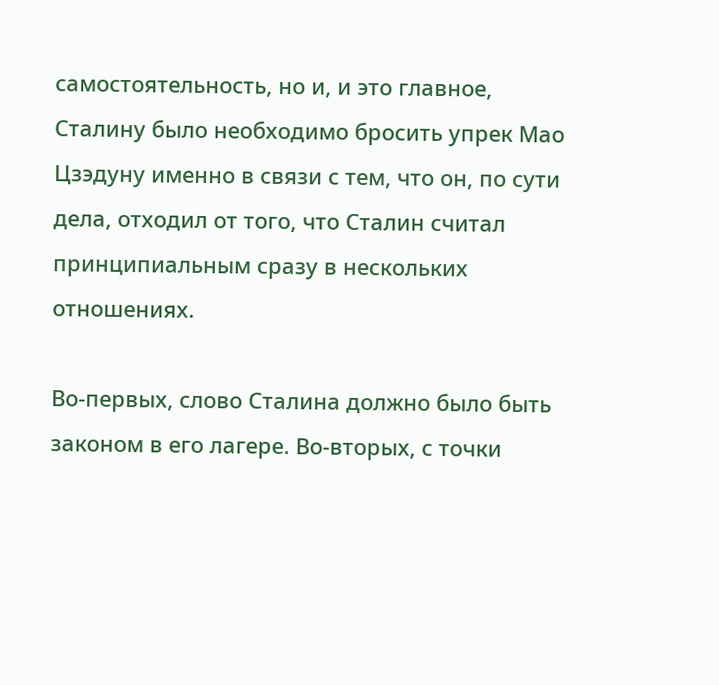самостоятельность, но и, и это главное, Сталину было необходимо бросить упрек Мао Цзэдуну именно в связи с тем, что он, по сути дела, отходил от того, что Сталин считал принципиальным сразу в нескольких отношениях.

Во-первых, слово Сталина должно было быть законом в его лагере. Во-вторых, с точки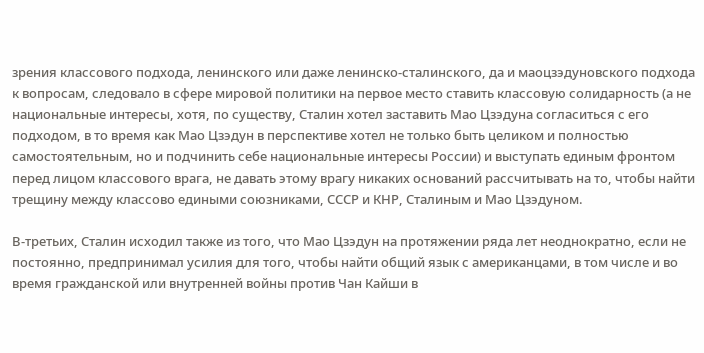зрения классового подхода, ленинского или даже ленинско-сталинского, да и маоцзэдуновского подхода к вопросам, следовало в сфере мировой политики на первое место ставить классовую солидарность (а не национальные интересы, хотя, по существу, Сталин хотел заставить Мао Цзэдуна согласиться с его подходом, в то время как Мао Цзэдун в перспективе хотел не только быть целиком и полностью самостоятельным, но и подчинить себе национальные интересы России) и выступать единым фронтом перед лицом классового врага, не давать этому врагу никаких оснований рассчитывать на то, чтобы найти трещину между классово едиными союзниками, СССР и КНР, Сталиным и Мао Цзэдуном.

В-третьих, Сталин исходил также из того, что Мао Цзэдун на протяжении ряда лет неоднократно, если не постоянно, предпринимал усилия для того, чтобы найти общий язык с американцами, в том числе и во время гражданской или внутренней войны против Чан Кайши в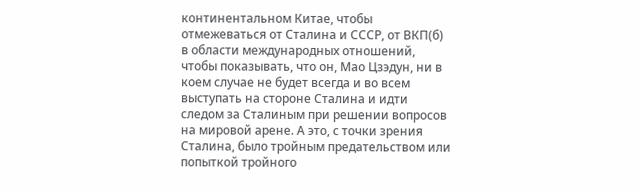континентальном Китае, чтобы отмежеваться от Сталина и СССР, от ВКП(б) в области международных отношений, чтобы показывать, что он, Мао Цзэдун, ни в коем случае не будет всегда и во всем выступать на стороне Сталина и идти следом за Сталиным при решении вопросов на мировой арене. А это, с точки зрения Сталина, было тройным предательством или попыткой тройного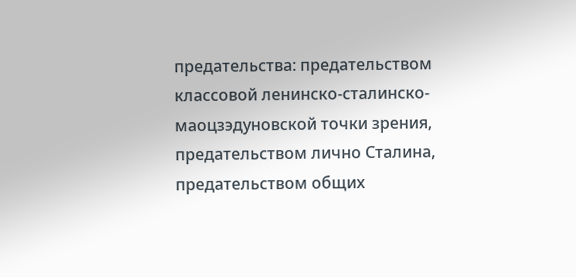предательства: предательством классовой ленинско-сталинско-маоцзэдуновской точки зрения, предательством лично Сталина, предательством общих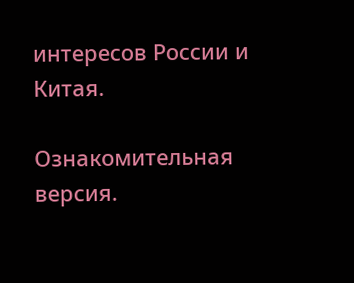интересов России и Китая.

Ознакомительная версия.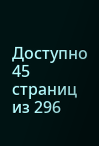Доступно 45 страниц из 296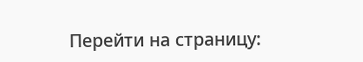Перейти на страницу: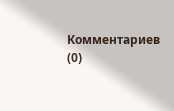Комментариев (0)